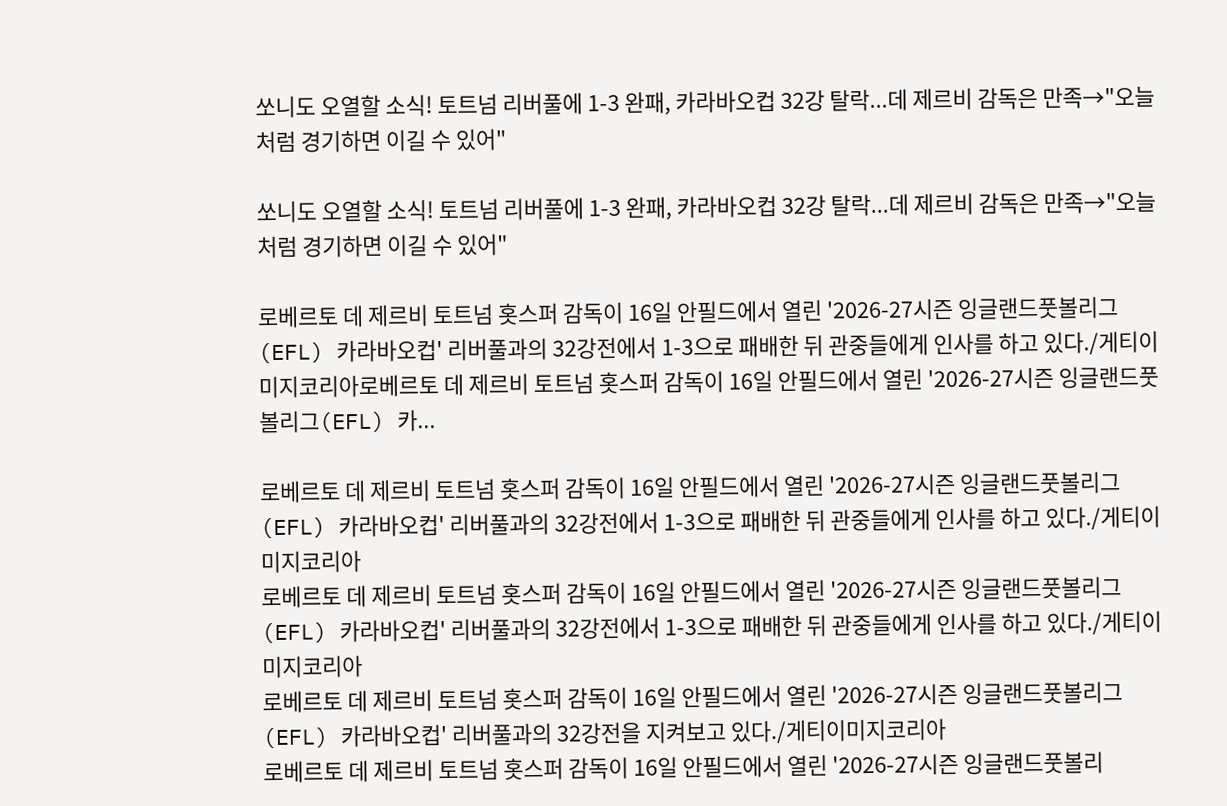쏘니도 오열할 소식! 토트넘 리버풀에 1-3 완패, 카라바오컵 32강 탈락...데 제르비 감독은 만족→"오늘처럼 경기하면 이길 수 있어"

쏘니도 오열할 소식! 토트넘 리버풀에 1-3 완패, 카라바오컵 32강 탈락...데 제르비 감독은 만족→"오늘처럼 경기하면 이길 수 있어"

로베르토 데 제르비 토트넘 홋스퍼 감독이 16일 안필드에서 열린 '2026-27시즌 잉글랜드풋볼리그(EFL) 카라바오컵' 리버풀과의 32강전에서 1-3으로 패배한 뒤 관중들에게 인사를 하고 있다./게티이미지코리아로베르토 데 제르비 토트넘 홋스퍼 감독이 16일 안필드에서 열린 '2026-27시즌 잉글랜드풋볼리그(EFL) 카...

로베르토 데 제르비 토트넘 홋스퍼 감독이 16일 안필드에서 열린 '2026-27시즌 잉글랜드풋볼리그(EFL) 카라바오컵' 리버풀과의 32강전에서 1-3으로 패배한 뒤 관중들에게 인사를 하고 있다./게티이미지코리아
로베르토 데 제르비 토트넘 홋스퍼 감독이 16일 안필드에서 열린 '2026-27시즌 잉글랜드풋볼리그(EFL) 카라바오컵' 리버풀과의 32강전에서 1-3으로 패배한 뒤 관중들에게 인사를 하고 있다./게티이미지코리아
로베르토 데 제르비 토트넘 홋스퍼 감독이 16일 안필드에서 열린 '2026-27시즌 잉글랜드풋볼리그(EFL) 카라바오컵' 리버풀과의 32강전을 지켜보고 있다./게티이미지코리아
로베르토 데 제르비 토트넘 홋스퍼 감독이 16일 안필드에서 열린 '2026-27시즌 잉글랜드풋볼리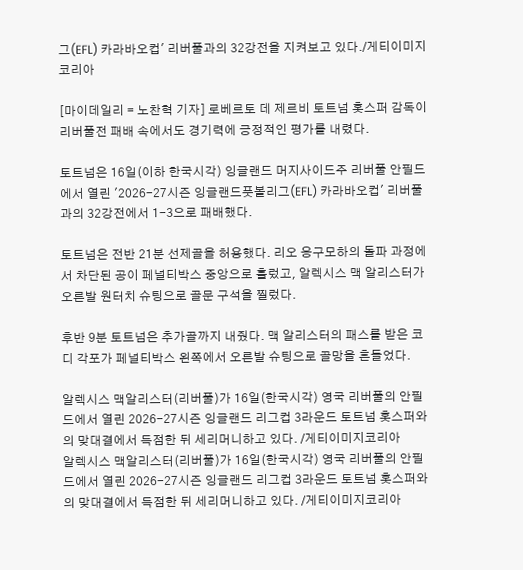그(EFL) 카라바오컵' 리버풀과의 32강전을 지켜보고 있다./게티이미지코리아

[마이데일리 = 노찬혁 기자] 로베르토 데 제르비 토트넘 홋스퍼 감독이 리버풀전 패배 속에서도 경기력에 긍정적인 평가를 내렸다.

토트넘은 16일(이하 한국시각) 잉글랜드 머지사이드주 리버풀 안필드에서 열린 '2026-27시즌 잉글랜드풋볼리그(EFL) 카라바오컵' 리버풀과의 32강전에서 1-3으로 패배했다.

토트넘은 전반 21분 선제골을 허용했다. 리오 응구모하의 돌파 과정에서 차단된 공이 페널티박스 중앙으로 흘렀고, 알렉시스 맥 알리스터가 오른발 원터치 슈팅으로 골문 구석을 찔렀다.

후반 9분 토트넘은 추가골까지 내줬다. 맥 알리스터의 패스를 받은 코디 각포가 페널티박스 왼쪽에서 오른발 슈팅으로 골망을 흔들었다.

알렉시스 맥알리스터(리버풀)가 16일(한국시각) 영국 리버풀의 안필드에서 열린 2026-27시즌 잉글랜드 리그컵 3라운드 토트넘 홋스퍼와의 맞대결에서 득점한 뒤 세리머니하고 있다. /게티이미지코리아
알렉시스 맥알리스터(리버풀)가 16일(한국시각) 영국 리버풀의 안필드에서 열린 2026-27시즌 잉글랜드 리그컵 3라운드 토트넘 홋스퍼와의 맞대결에서 득점한 뒤 세리머니하고 있다. /게티이미지코리아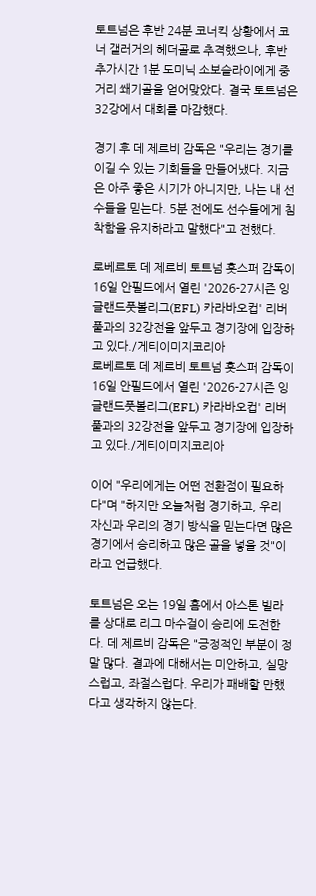토트넘은 후반 24분 코너킥 상황에서 코너 갤러거의 헤더골로 추격했으나, 후반 추가시간 1분 도미닉 소보슬라이에게 중거리 쐐기골을 얻어맞았다. 결국 토트넘은 32강에서 대회를 마감했다.

경기 후 데 제르비 감독은 "우리는 경기를 이길 수 있는 기회들을 만들어냈다. 지금은 아주 좋은 시기가 아니지만, 나는 내 선수들을 믿는다. 5분 전에도 선수들에게 침착함을 유지하라고 말했다"고 전했다.

로베르토 데 제르비 토트넘 홋스퍼 감독이 16일 안필드에서 열린 '2026-27시즌 잉글랜드풋볼리그(EFL) 카라바오컵' 리버풀과의 32강전을 앞두고 경기장에 입장하고 있다./게티이미지코리아
로베르토 데 제르비 토트넘 홋스퍼 감독이 16일 안필드에서 열린 '2026-27시즌 잉글랜드풋볼리그(EFL) 카라바오컵' 리버풀과의 32강전을 앞두고 경기장에 입장하고 있다./게티이미지코리아

이어 "우리에게는 어떤 전환점이 필요하다"며 "하지만 오늘처럼 경기하고, 우리 자신과 우리의 경기 방식을 믿는다면 많은 경기에서 승리하고 많은 골을 넣을 것"이라고 언급했다.

토트넘은 오는 19일 홈에서 아스톤 빌라를 상대로 리그 마수걸이 승리에 도전한다. 데 제르비 감독은 "긍정적인 부분이 정말 많다. 결과에 대해서는 미안하고, 실망스럽고, 좌절스럽다. 우리가 패배할 만했다고 생각하지 않는다.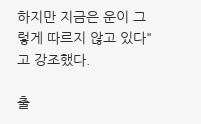하지만 지금은 운이 그렇게 따르지 않고 있다"고 강조했다.

출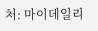처: 마이데일리